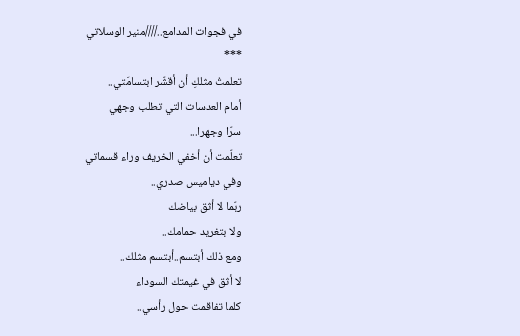في فجوات المدامع..////منير الوسلاتي
***
تعلمتُ مثلكِ أن أقشّر ابتسامَتي..
أمام العدسات التي تطلب وجهي
سرّا وجهرا...
تعلّمت أن أخفي الخريف وراء قسماتي
وفي دياميس صدري..
ربّما لا أثق بياضك
ولا بتغريد حمامك..
ومع ذلك أبتسم..أبتسم مثلك..
لا أثق في غيمتك السوداء
كلما تفاقمت حول رأسي..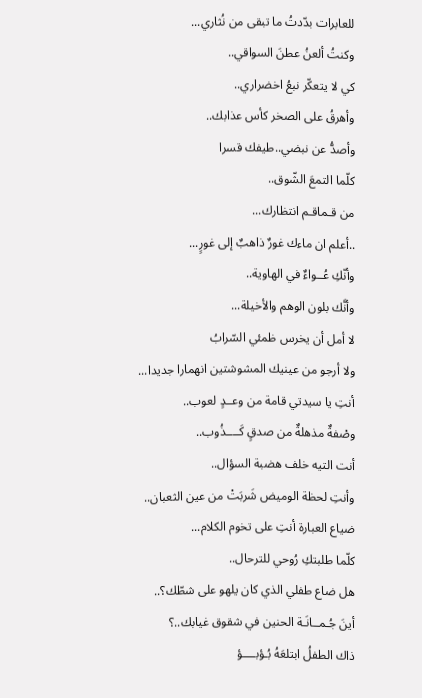للعابرات بدّدتُ ما تبقى من نُثاري...
وكنتُ ألعنُ عطنَ السواقي..
كي لا يتعكّر نبعُ اخضراري..
وأهرقُ على الصخر كأس عذابك..
وأصدُّ عن نبضي..طيفك قسرا
كلّما التمعَ الشّوق..
من قـماقـم انتظارك...
..أعلم ان ماءك غورٌ ذاهبٌ إلى غورٍ...
وأنّكِ عُــواءٌ في الهاوية..
وأنَّك بلون الوهم والأخيلة...
لا أمل أن يخرس ظمئي السّرابُ
ولا أرجو من عينيك المشوشتين انهمارا جديدا...
أنتِ يا سيدتي قامة من وعــدٍ لعوب..
وصْفةٌ مذهلةٌ من صدقٍ كَــــذُوب..
أنت التيه خلف هضبة السؤال..
وأنتِ لحظة الوميض شَربَتْ من عين الثعبان..
ضياع العبارة أنتِ على تخوم الكلام...
كلّما طلبتكِ رُوحي للترحال..
هل ضاع طفلي الذي كان يلهو على شطّك؟..
أينَ جُـمــانَـة الحنين في شقوق غيابك..؟
ذاك الطفلُ ابتلعَهُ بُـؤبــــؤ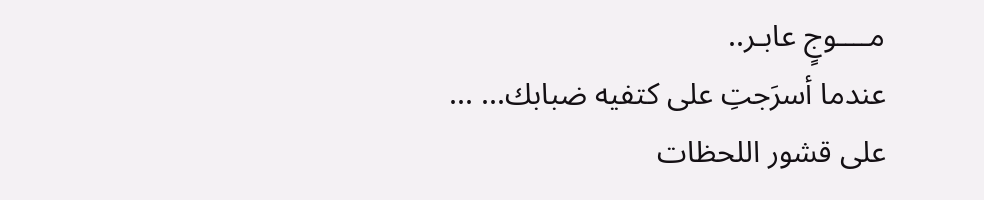مــــوجٍ عابـر..
عندما أسرَجتِ على كتفيه ضبابك... ...
على قشور اللحظات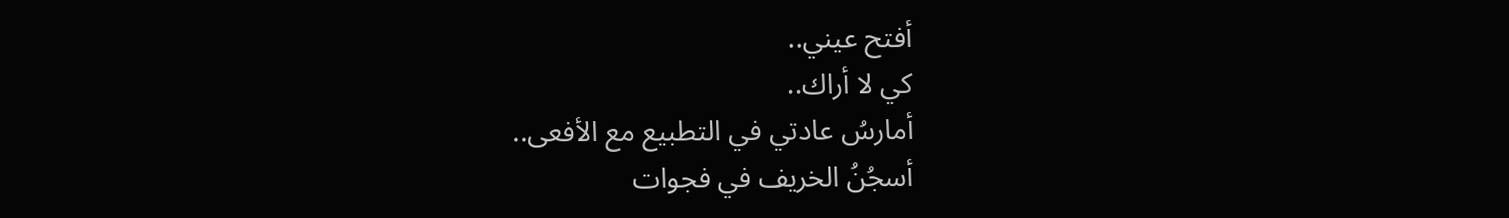أفتح عيني..
كي لا أراك..
أمارسُ عادتي في التطبيع مع الأفعى..
أسجُنُ الخريف في فجوات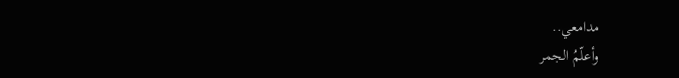مدامعي..
وأعلّمُ الجمر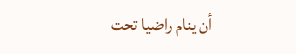أن ينام راضيا تحت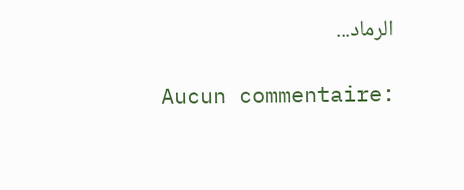الرماد...

Aucun commentaire: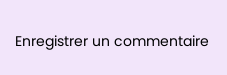Enregistrer un commentaire